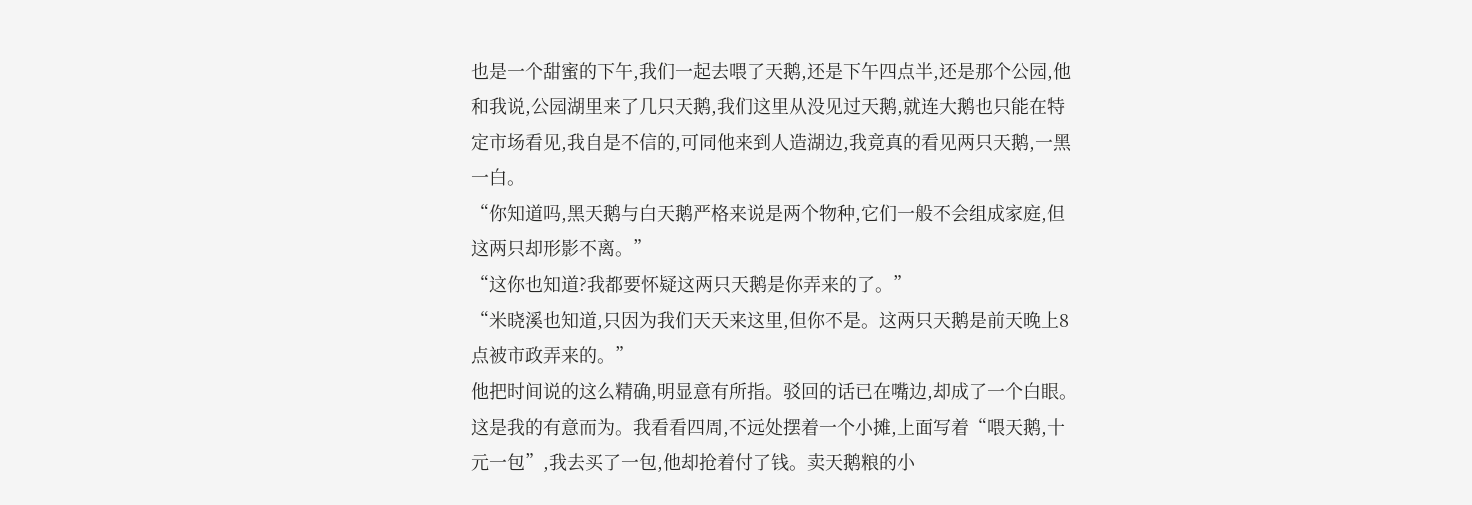也是一个甜蜜的下午,我们一起去喂了天鹅,还是下午四点半,还是那个公园,他和我说,公园湖里来了几只天鹅,我们这里从没见过天鹅,就连大鹅也只能在特定市场看见,我自是不信的,可同他来到人造湖边,我竟真的看见两只天鹅,一黑一白。
“你知道吗,黑天鹅与白天鹅严格来说是两个物种,它们一般不会组成家庭,但这两只却形影不离。”
“这你也知道?我都要怀疑这两只天鹅是你弄来的了。”
“米晓溪也知道,只因为我们天天来这里,但你不是。这两只天鹅是前天晚上8点被市政弄来的。”
他把时间说的这么精确,明显意有所指。驳回的话已在嘴边,却成了一个白眼。这是我的有意而为。我看看四周,不远处摆着一个小摊,上面写着“喂天鹅,十元一包”,我去买了一包,他却抢着付了钱。卖天鹅粮的小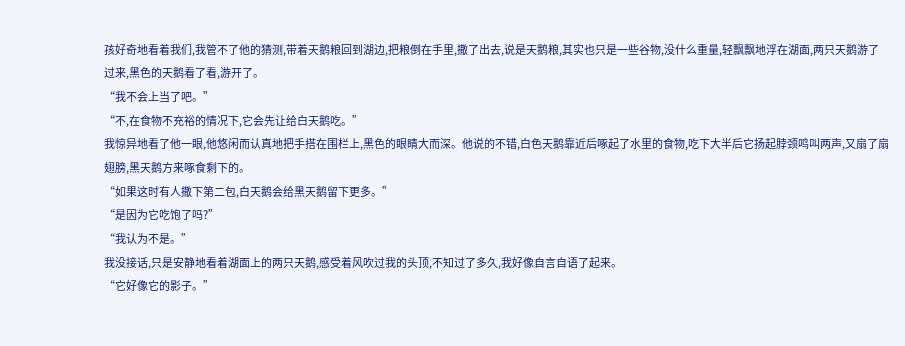孩好奇地看着我们,我管不了他的猜测,带着天鹅粮回到湖边,把粮倒在手里,撒了出去,说是天鹅粮,其实也只是一些谷物,没什么重量,轻飘飘地浮在湖面,两只天鹅游了过来,黑色的天鹅看了看,游开了。
“我不会上当了吧。”
“不,在食物不充裕的情况下,它会先让给白天鹅吃。”
我惊异地看了他一眼,他悠闲而认真地把手搭在围栏上,黑色的眼睛大而深。他说的不错,白色天鹅靠近后啄起了水里的食物,吃下大半后它扬起脖颈鸣叫两声,又扇了扇翅膀,黑天鹅方来啄食剩下的。
“如果这时有人撒下第二包,白天鹅会给黑天鹅留下更多。”
“是因为它吃饱了吗?”
“我认为不是。”
我没接话,只是安静地看着湖面上的两只天鹅,感受着风吹过我的头顶,不知过了多久,我好像自言自语了起来。
“它好像它的影子。”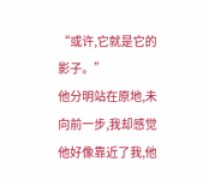“或许,它就是它的影子。”
他分明站在原地,未向前一步,我却感觉他好像靠近了我,他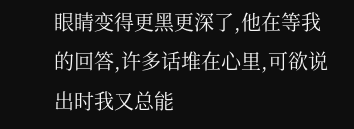眼睛变得更黑更深了,他在等我的回答,许多话堆在心里,可欲说出时我又总能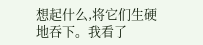想起什么,将它们生硬地吞下。我看了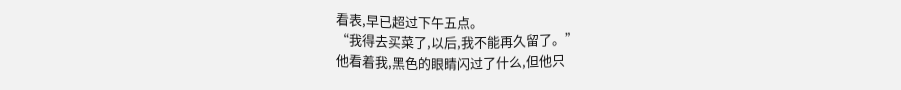看表,早已超过下午五点。
“我得去买菜了,以后,我不能再久留了。”
他看着我,黑色的眼睛闪过了什么,但他只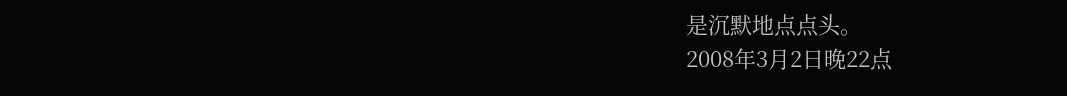是沉默地点点头。
2008年3月2日晚22点